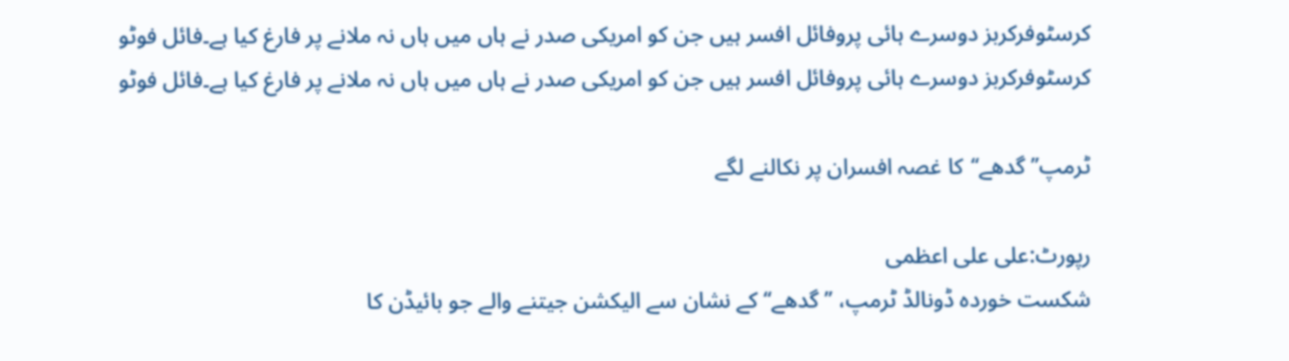کرسٹوفرکربز دوسرے ہائی پروفائل افسر ہیں جن کو امریکی صدر نے ہاں میں ہاں نہ ملانے پر فارغ کیا ہے۔فائل فوٹو
کرسٹوفرکربز دوسرے ہائی پروفائل افسر ہیں جن کو امریکی صدر نے ہاں میں ہاں نہ ملانے پر فارغ کیا ہے۔فائل فوٹو

ٹرمپ’’گدھے‘‘کا غصہ افسران پر نکالنے لگے

رپورٹ:علی علی اعظمی
شکست خوردہ ڈونالڈ ٹرمپ، ’’گدھے‘‘ کے نشان سے الیکشن جیتنے والے جو بائیڈن کا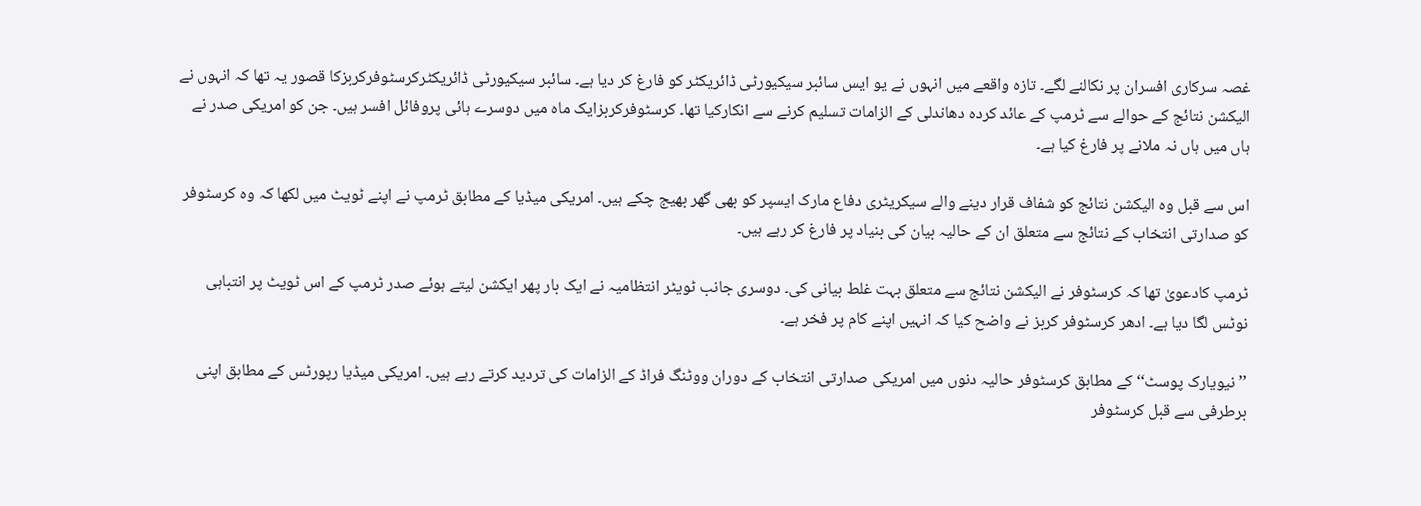غصہ سرکاری افسران پر نکالنے لگے۔ تازہ واقعے میں انہوں نے یو ایس سائبر سیکیورٹی ڈائریکٹر کو فارغ کر دیا ہے۔ سائبر سیکیورٹی ڈائریکٹرکرسٹوفرکربزکا قصور یہ تھا کہ انہوں نے الیکشن نتائج کے حوالے سے ٹرمپ کے عائد کردہ دھاندلی کے الزامات تسلیم کرنے سے انکارکیا تھا۔ کرسٹوفرکربزایک ماہ میں دوسرے ہائی پروفائل افسر ہیں۔ جن کو امریکی صدر نے ہاں میں ہاں نہ ملانے پر فارغ کیا ہے۔

اس سے قبل وہ الیکشن نتائج کو شفاف قرار دینے والے سیکریٹری دفاع مارک ایسپر کو بھی گھر بھیج چکے ہیں۔ امریکی میڈیا کے مطابق ٹرمپ نے اپنے ٹویٹ میں لکھا کہ وہ کرسٹوفر کو صدارتی انتخاب کے نتائج سے متعلق ان کے حالیہ بیان کی بنیاد پر فارغ کر رہے ہیں۔

ٹرمپ کادعویٰ تھا کہ کرسٹوفر نے الیکشن نتائج سے متعلق بہت غلط بیانی کی۔ دوسری جانب ٹویٹر انتظامیہ نے ایک بار پھر ایکشن لیتے ہوئے صدر ٹرمپ کے اس ٹویٹ پر انتباہی نوٹس لگا دیا ہے۔ ادھر کرسٹوفر کربز نے واضح کیا کہ انہیں اپنے کام پر فخر ہے۔

’’نیویارک پوسٹ‘‘ کے مطابق کرسٹوفر حالیہ دنوں میں امریکی صدارتی انتخاب کے دوران ووٹنگ فراڈ کے الزامات کی تردید کرتے رہے ہیں۔ امریکی میڈیا رپورٹس کے مطابق اپنی برطرفی سے قبل کرسٹوفر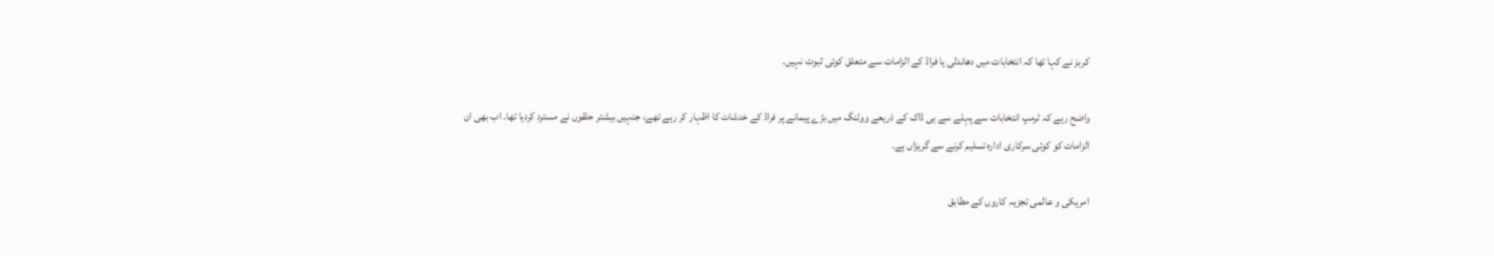کربز نے کہا تھا کہ انتخابات میں دھاندلی یا فراڈ کے الزامات سے متعلق کوئی ثبوت نہیں۔

واضح رہے کہ ٹرمپ انتخابات سے پہلے سے ہی ڈاک کے ذریعے ووٹنگ میں بڑے پیمانے پر فراڈ کے خدشات کا اظہار کر رہے تھے، جنہیں بیشتر حلقوں نے مسترد کردیا تھا۔ اب بھی ان الزامات کو کوئی سرکاری ادارہ تسلیم کرنے سے گریزاں ہے۔

امریکی و عالمی تجزیہ کاروں کے مطابق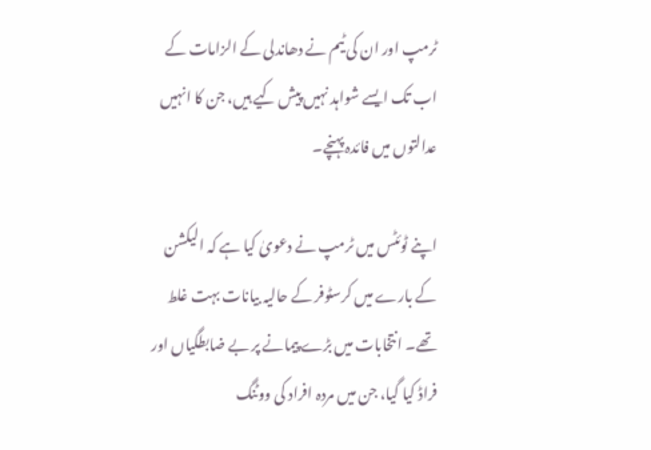ٹرمپ اور ان کی ٹیم نے دھاندلی کے الزامات کے اب تک ایسے شواہد نہیں پیش کیے ہیں، جن کا انہیں عدالتوں میں فائدہ پہنچے۔

اپنے ٹوئٹس میں ٹرمپ نے دعویٰ کیا ہے کہ الیکشن کے بارے میں کرسٹوفر کے حالیہ بیانات بہت غلط تھے۔ انتخابات میں بڑے پیمانے پر بے ضابطگیاں اور فراڈ کیا گیا، جن میں مردہ افراد کی ووٹنگ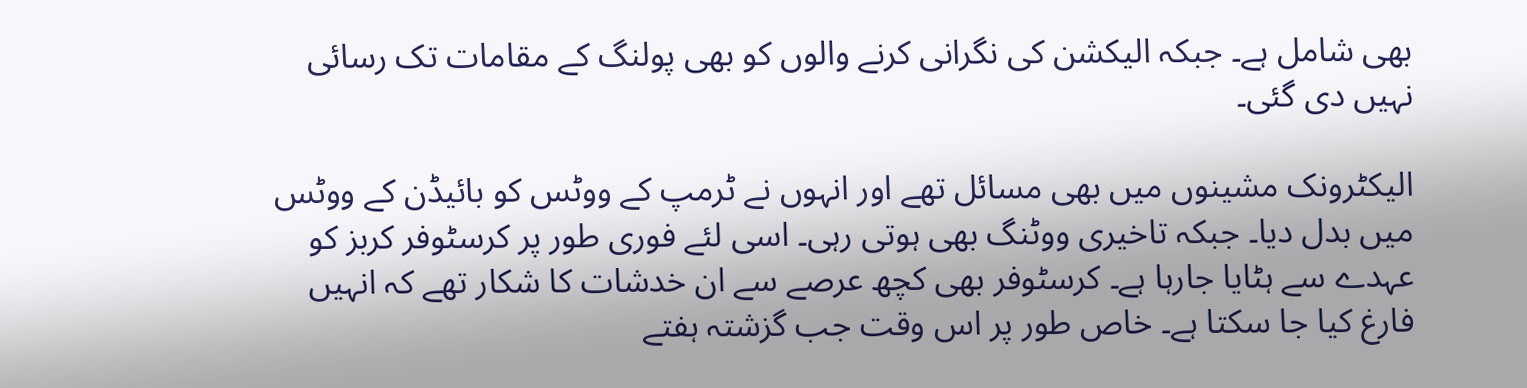بھی شامل ہے۔ جبکہ الیکشن کی نگرانی کرنے والوں کو بھی پولنگ کے مقامات تک رسائی نہیں دی گئی۔

الیکٹرونک مشینوں میں بھی مسائل تھے اور انہوں نے ٹرمپ کے ووٹس کو بائیڈن کے ووٹس میں بدل دیا۔ جبکہ تاخیری ووٹنگ بھی ہوتی رہی۔ اسی لئے فوری طور پر کرسٹوفر کربز کو عہدے سے ہٹایا جارہا ہے۔ کرسٹوفر بھی کچھ عرصے سے ان خدشات کا شکار تھے کہ انہیں فارغ کیا جا سکتا ہے۔ خاص طور پر اس وقت جب گزشتہ ہفتے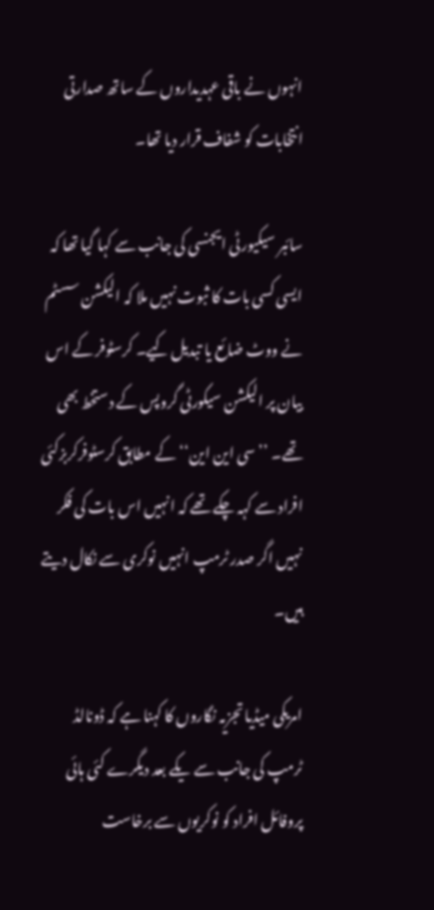انہوں نے باقی عہدیداروں کے ساتھ صدارتی انتخابات کو شفاف قرار دیا تھا۔

سائبر سیکیورٹی ایجنسی کی جانب سے کہا گیا تھا کہ ایسی کسی بات کا ثبوت نہیں ملا کہ الیکشن سسٹم نے ووٹ ضائع یا تبدیل کیے۔ کرسٹوفر کے اس بیان پر الیکشن سیکورٹی گروپس کے دستخط بھی تھے۔ ’’سی این این‘‘ کے مطابق کرسٹوفرکربزکئی افراد سے کہہ چکے تھے کہ انہیں اس بات کی فکر نہیں اگر صدر ٹرمپ انہیں نوکری سے نکال دیتے ہیں۔

امریکی میڈیا تجزیہ نگاروں کا کہنا ہے کہ ڈونالڈ ٹرمپ کی جانب سے یکے بعد دیگرے کئی ہائی پروفائل افراد کو نوکریوں سے برخاست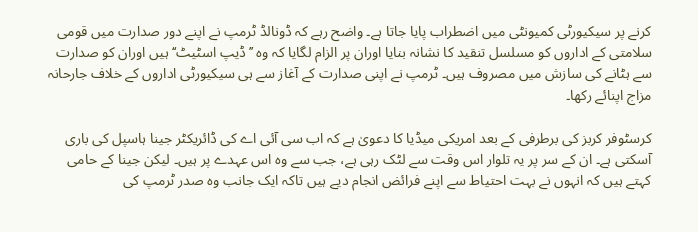کرنے پر سیکیورٹی کمیونٹی میں اضطراب پایا جاتا ہے۔ واضح رہے کہ ڈونالڈ ٹرمپ نے اپنے دور صدارت میں قومی سلامتی کے اداروں کو مسلسل تنقید کا نشانہ بنایا اوران پر الزام لگایا کہ وہ ’’ڈیپ اسٹیٹ‘‘ ہیں اوران کو صدارت سے ہٹانے کی سازش میں مصروف ہیں۔ ٹرمپ نے اپنی صدارت کے آغاز سے ہی سیکیورٹی اداروں کے خلاف جارحانہ مزاج اپنائے رکھا۔

کرسٹوفر کربز کی برطرفی کے بعد امریکی میڈیا کا دعویٰ ہے کہ اب سی آئی اے کی ڈائریکٹر جینا ہاسپل کی باری آسکتی ہے۔ ان کے سر پر یہ تلوار اس وقت سے لٹک رہی ہے، جب سے وہ اس عہدے پر ہیں۔ لیکن جینا کے حامی کہتے ہیں کہ انہوں نے بہت احتیاط سے اپنے فرائض انجام دیے ہیں تاکہ ایک جانب وہ صدر ٹرمپ کی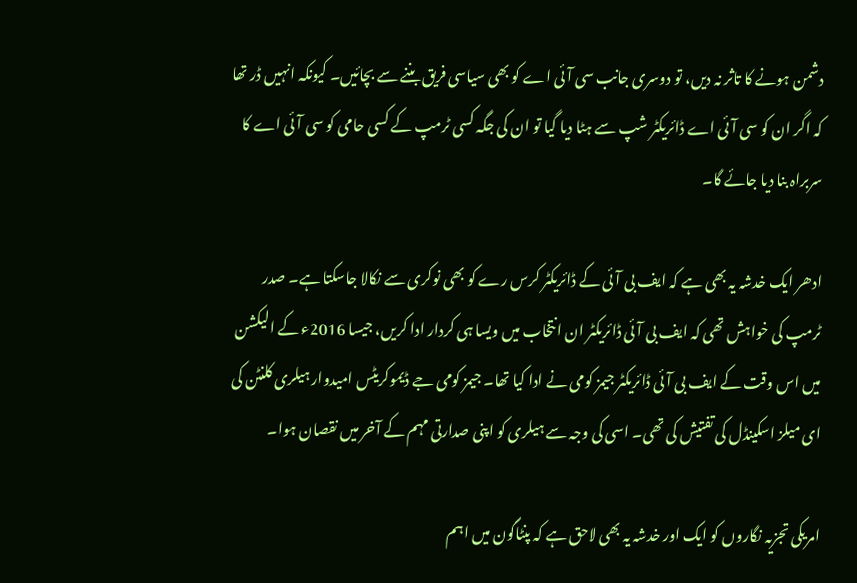دشمن ہونے کا تاثر نہ دیں، تو دوسری جانب سی آئی اے کو بھی سیاسی فریق بننے سے بچائیں۔ کیونکہ انہیں ڈر تھا کہ اگر ان کو سی آئی اے ڈائریکٹر شپ سے ہٹا دیا گیا تو ان کی جگہ کسی ٹرمپ کے کسی حامی کو سی آئی اے کا سربراہ بنا دیا جائے گا۔

ادھر ایک خدشہ یہ بھی ہے کہ ایف بی آئی کے ڈائریکٹر کرس رے کو بھی نوکری سے نکالا جاسکتا ہے۔ صدر ٹرمپ کی خواہش تھی کہ ایف بی آئی ڈائریکٹر ان انتخاب میں ویسا ہی کردار ادا کریں، جیسا 2016ء کے الیکشن میں اس وقت کے ایف بی آئی ڈائریکٹر جیمز کومی نے ادا کیا تھا۔ جیمز کومی جے ڈیموکریٹس امیدوار ہیلری کلنٹن کی ای میلز اسکینڈل کی تفتیش کی تھی۔ اسی کی وجہ سے ہیلری کو اپنی صدارتی مہم کے آخر میں نقصان ہوا۔

امریکی تجزیہ نگاروں کو ایک اور خدشہ یہ بھی لاحق ہے کہ پنٹاگون میں اہم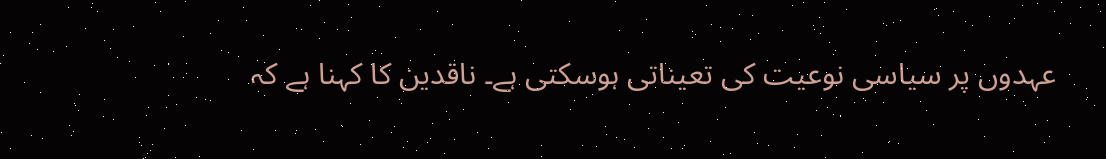عہدوں پر سیاسی نوعیت کی تعیناتی ہوسکتی ہے۔ ناقدین کا کہنا ہے کہ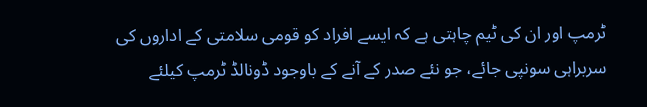ٹرمپ اور ان کی ٹیم چاہتی ہے کہ ایسے افراد کو قومی سلامتی کے اداروں کی سربراہی سونپی جائے، جو نئے صدر کے آنے کے باوجود ڈونالڈ ٹرمپ کیلئے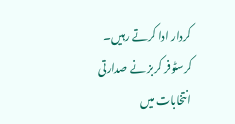کردار ادا کرتے رہیں۔ کرسٹوفر کربز نے صدارتی انتخابات میں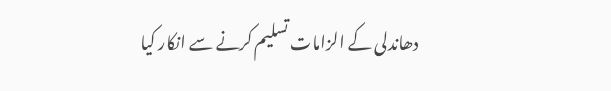دھاندلی کے الزامات تسلیم کرنے سے انکار کیا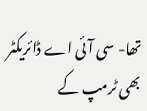تھا- سی آئی اے ڈائریکٹر بھی ٹرمپ کے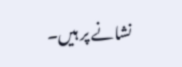نشانے پر ہیں۔